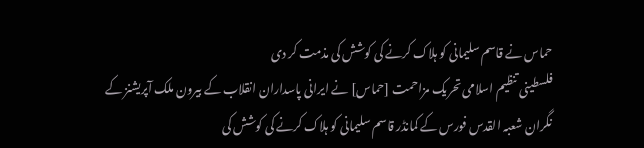حماس نے قاسم سلیمانی کو ہلاک کرنے کی کوشش کی مذمت کر دی
فلسطینی تنظیم اسلامی تحریک مزاحمت [حماس] نے ایرانی پاسداران انقلاب کے بیرون ملک آپریشنز کے نگران شعبہ القدس فورس کے کمانڈر قاسم سلیمانی کو ہلاک کرنے کی کوشش کی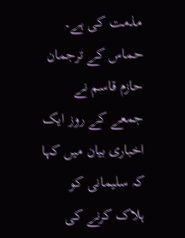مذمت کی ہے۔
حماس کے ترجمان حازم قاسم نے جمعے کے روز ایک اخباری بیان میں کہا کہ سلیمانی کو ہلاک کرنے کی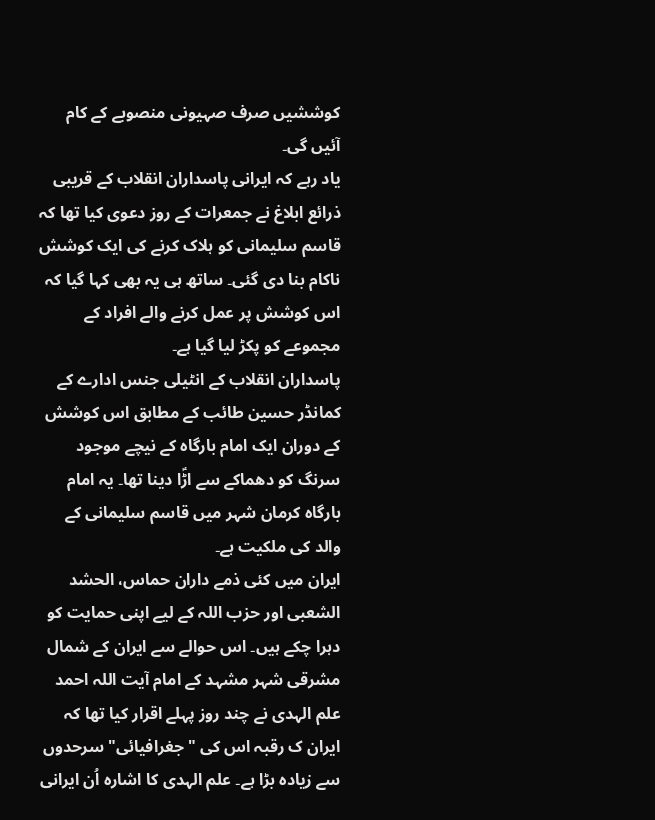کوششیں صرف صہیونی منصوبے کے کام آئیں گی۔
یاد رہے کہ ایرانی پاسداران انقلاب کے قریبی ذرائع ابلاغ نے جمعرات کے روز دعوی کیا تھا کہ قاسم سلیمانی کو ہلاک کرنے کی ایک کوشش ناکام بنا دی گئی۔ ساتھ ہی یہ بھی کہا گیا کہ اس کوشش پر عمل کرنے والے افراد کے مجموعے کو پکڑ لیا گیا ہے۔
پاسداران انقلاب کے انٹیلی جنس ادارے کے کمانڈر حسین طائب کے مطابق اس کوشش کے دوران ایک امام بارگاہ کے نیچے موجود سرنگ کو دھماکے سے اڑؑا دینا تھا۔ یہ امام بارگاہ کرمان شہر میں قاسم سلیمانی کے والد کی ملکیت ہے۔
ایران میں کئی ذمے داران حماس، الحشد الشعبی اور حزب اللہ کے لیے اپنی حمایت کو دہرا چکے ہیں۔ اس حوالے سے ایران کے شمال مشرقی شہر مشہد کے امام آیت اللہ احمد علم الہدی نے چند روز پہلے اقرار کیا تھا کہ ایران ک رقبہ اس کی "جغرافیائی" سرحدوں سے زیادہ بڑا ہے۔ علم الہدی کا اشارہ اُن ایرانی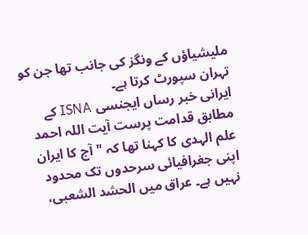ملیشیاؤں کے ونگز کی جانب تھا جن کو تہران سپورٹ کرتا ہے۔
ایرانی خبر رساں ایجنسی ISNA کے مطابق قدامت پرست آیت اللہ احمد علم الہدی کا کہنا تھا کہ "آج کا ایران اپنی جغرافیائی سرحدوں تک محدود نہیں ہے۔ عراق میں الحشد الشعبی،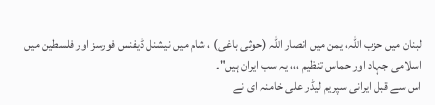لبنان میں حزب اللہ، یمن میں انصار اللہ (حوثی باغی) ، شام میں نیشنل ڈیفنس فورسز اور فلسطین میں اسلامی جہاد اور حماس تنظیم ،،، یہ سب ایران ہیں"۔
اس سے قبل ایرانی سپریم لیڈر علی خامنہ ای نے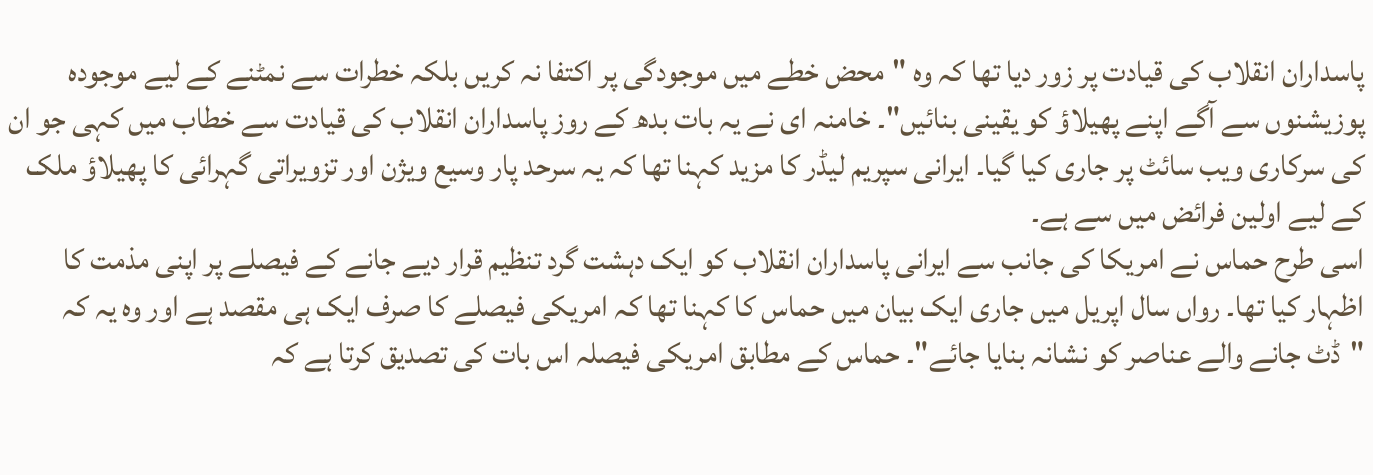پاسداران انقلاب کی قیادت پر زور دیا تھا کہ وہ "محض خطے میں موجودگی پر اکتفا نہ کریں بلکہ خطرات سے نمٹنے کے لیے موجودہ پوزیشنوں سے آگے اپنے پھیلاؤ کو یقینی بنائیں"۔ خامنہ ای نے یہ بات بدھ کے روز پاسداران انقلاب کی قیادت سے خطاب میں کہی جو ان کی سرکاری ویب سائٹ پر جاری کیا گیا۔ ایرانی سپریم لیڈر کا مزید کہنا تھا کہ یہ سرحد پار وسیع ویژن اور تزویراتی گہرائی کا پھیلاؤ ملک کے لیے اولین فرائض میں سے ہے۔
اسی طرح حماس نے امریکا کی جانب سے ایرانی پاسداران انقلاب کو ایک دہشت گرد تنظیم قرار دیے جانے کے فیصلے پر اپنی مذمت کا اظہار کیا تھا۔ رواں سال اپریل میں جاری ایک بیان میں حماس کا کہنا تھا کہ امریکی فیصلے کا صرف ایک ہی مقصد ہے اور وہ یہ کہ "ڈٹ جانے والے عناصر کو نشانہ بنایا جائے"۔ حماس کے مطابق امریکی فیصلہ اس بات کی تصدیق کرتا ہے کہ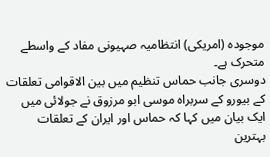موجودہ (امریکی) انتظامیہ صہیونی مفاد کے واسطے متحرک ہے۔
دوسری جانب حماس تنظیم میں بین الاقوامی تعلقات کے بیورو کے سربراہ موسی ابو مرزوق نے جولائی میں ایک بیان میں کہا کہ حماس اور ایران کے تعلقات بہترین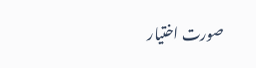صورت اختیار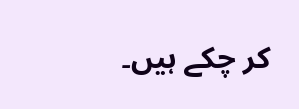کر چکے ہیں۔